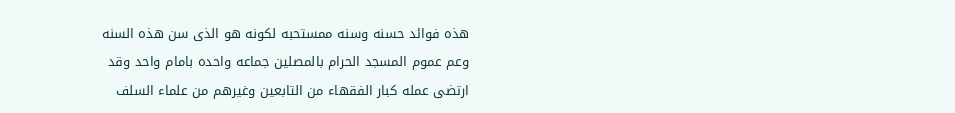هذه فوائد حسنه وسنه ممستحبه لكونه هو الذى سن هذه السنه وعم عموم المسجد الحرام بالمصلين جماعه واحده بامام واحد وقد ارتضى عمله كبار الفقهاء من التابعين وغيرهم من علماء السلف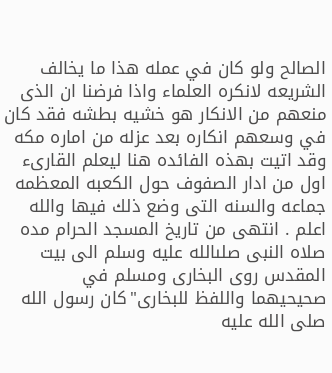الصالح ولو كان في عمله هذا ما يخالف الشريعه لانكره العلماء واذا فرضنا ان الذى منعهم من الانكار هو خشيه بطشه فقد كان في وسعهم انكاره بعد عزله من اماره مكه وقد اتيت بهذه الفائده هنا ليعلم القارىء اول من ادار الصفوف حول الكعبه المعظمه جماعه والسنه التى وضع ذلك فيها والله اعلم . انتهى من تاريخ المسجد الحرام مده صلاه النبى صلىالله عليه وسلم الى بيت المقدس روى البخارى ومسلم في صحيحيهما واللفظ للبخارى"كان رسول الله صلى الله عليه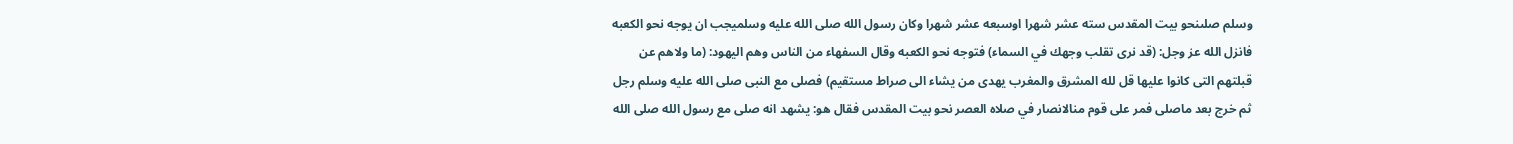وسلم صلىنحو بيت المقدس سته عشر شهرا اوسبعه عشر شهرا وكان رسول الله صلى الله عليه وسلميجب ان يوجه نحو الكعبه فانزل الله عز وجل: (قد نرى تقلب وجهك في السماء) فتوجه نحو الكعبه وقال السفهاء من الناس وهم اليهود: (ما ولاهم عن قبلتهم التى كانوا عليها قل لله المشرق والمغرب يهدى من يشاء الى صراط مستقيم) فصلى مع النبى صلى الله عليه وسلم رجل ثم خرج بعد ماصلى فمر على قوم منالانصار في صلاه العصر نحو بيت المقدس فقال هو: يشهد انه صلى مع رسول الله صلى الله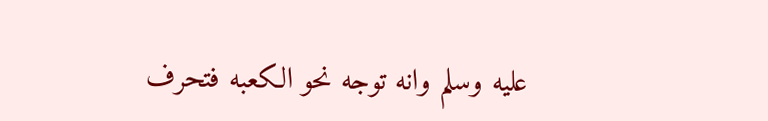عليه وسلم وانه توجه نحو الكعبه فتحرف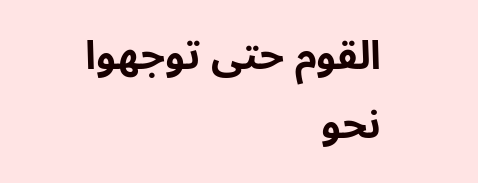القوم حتى توجهوا نحو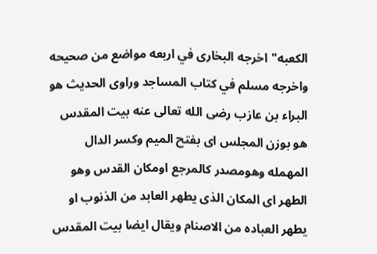الكعبه"اخرجه البخارى في اربعه مواضع من صحيحه واخرجه مسلم في كتاب المساجد وراوى الحديث هو البراء بن عازب رضى الله تعالى عنه بيت المقدس هو بوزن المجلس اى بفتح الميم وكسر الدال المهمله وهومصدر كالمرجع اومكان القدس وهو الطهر اى المكان الذى يطهر العابد من الذنوب او يطهر العباده من الاصنام ويقال ايضا بيت المقدس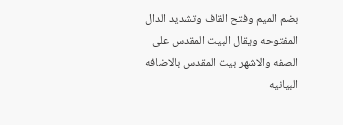بضم الميم وفتح القاف وتشديد الدال المفتوحه ويقال البيت المقدس على الصفه والاشهر بيت المقدس بالاضافه البيانيه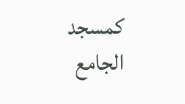كمسجد الجامع